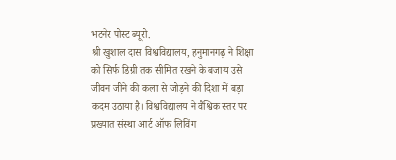भटनेर पोस्ट ब्यूरो.
श्री खुशाल दास विश्वविद्यालय, हनुमानगढ़ ने शिक्षा को सिर्फ डिग्री तक सीमित रखने के बजाय उसे जीवन जीने की कला से जोड़ने की दिशा में बड़ा कदम उठाया है। विश्वविद्यालय ने वैश्विक स्तर पर प्रख्यात संस्था आर्ट ऑफ लिविंग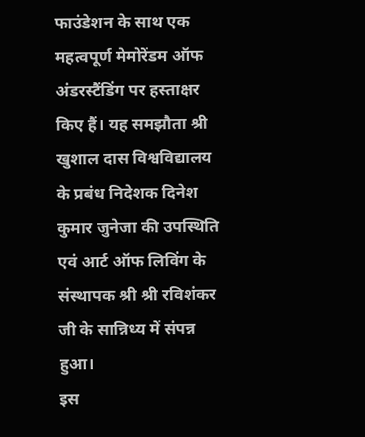फाउंडेशन के साथ एक महत्वपूर्ण मेमोरेंडम ऑफ अंडरस्टैंडिंग पर हस्ताक्षर किए हैं। यह समझौता श्री खुशाल दास विश्वविद्यालय के प्रबंध निदेशक दिनेश कुमार जुनेजा की उपस्थिति एवं आर्ट ऑफ लिविंग के संस्थापक श्री श्री रविशंकर जी के सान्निध्य में संपन्न हुआ।
इस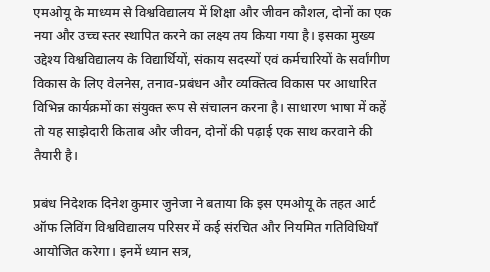एमओयू के माध्यम से विश्वविद्यालय में शिक्षा और जीवन कौशल, दोनों का एक नया और उच्च स्तर स्थापित करने का लक्ष्य तय किया गया है। इसका मुख्य उद्देश्य विश्वविद्यालय के विद्यार्थियों, संकाय सदस्यों एवं कर्मचारियों के सर्वांगीण विकास के लिए वेलनेस, तनाव-प्रबंधन और व्यक्तित्व विकास पर आधारित विभिन्न कार्यक्रमों का संयुक्त रूप से संचालन करना है। साधारण भाषा में कहें तो यह साझेदारी किताब और जीवन, दोनों की पढ़ाई एक साथ करवाने की तैयारी है।

प्रबंध निदेशक दिनेश कुमार जुनेजा ने बताया कि इस एमओयू के तहत आर्ट ऑफ लिविंग विश्वविद्यालय परिसर में कई संरचित और नियमित गतिविधियाँ आयोजित करेगा। इनमें ध्यान सत्र,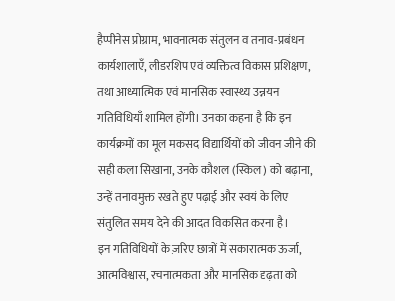हैप्पीनेस प्रोग्राम, भावनात्मक संतुलन व तनाव-प्रबंधन कार्यशालाएँ, लीडरशिप एवं व्यक्तित्व विकास प्रशिक्षण, तथा आध्यात्मिक एवं मानसिक स्वास्थ्य उन्नयन गतिविधियाँ शामिल होंगी। उनका कहना है कि इन कार्यक्रमों का मूल मकसद विद्यार्थियों को जीवन जीने की सही कला सिखाना, उनके कौशल (स्किल) को बढ़ाना, उन्हें तनावमुक्त रखते हुए पढ़ाई और स्वयं के लिए संतुलित समय देने की आदत विकसित करना है।
इन गतिविधियों के ज़रिए छात्रों में सकारात्मक ऊर्जा, आत्मविश्वास, रचनात्मकता और मानसिक दृढ़ता को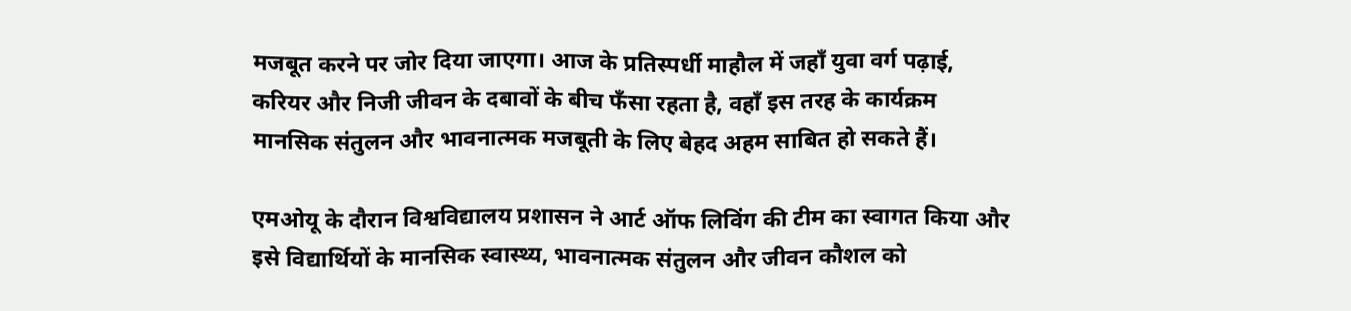मजबूत करने पर जोर दिया जाएगा। आज के प्रतिस्पर्धी माहौल में जहाँ युवा वर्ग पढ़ाई, करियर और निजी जीवन के दबावों के बीच फँसा रहता है, वहाँ इस तरह के कार्यक्रम मानसिक संतुलन और भावनात्मक मजबूती के लिए बेहद अहम साबित हो सकते हैं।

एमओयू के दौरान विश्वविद्यालय प्रशासन ने आर्ट ऑफ लिविंग की टीम का स्वागत किया और इसे विद्यार्थियों के मानसिक स्वास्थ्य, भावनात्मक संतुलन और जीवन कौशल को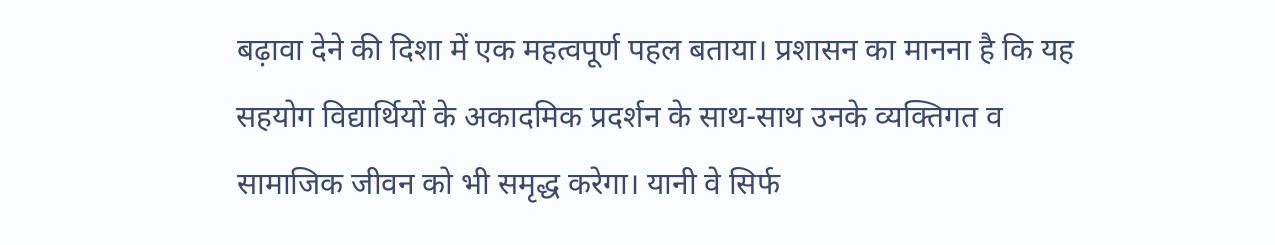बढ़ावा देने की दिशा में एक महत्वपूर्ण पहल बताया। प्रशासन का मानना है कि यह सहयोग विद्यार्थियों के अकादमिक प्रदर्शन के साथ-साथ उनके व्यक्तिगत व सामाजिक जीवन को भी समृद्ध करेगा। यानी वे सिर्फ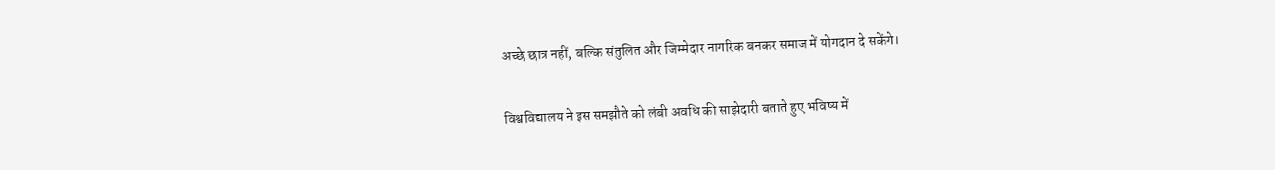अच्छे छात्र नहीं, बल्कि संतुलित और जिम्मेदार नागरिक बनकर समाज में योगदान दे सकेंगे।

विश्वविद्यालय ने इस समझौते को लंबी अवधि की साझेदारी बताते हुए भविष्य में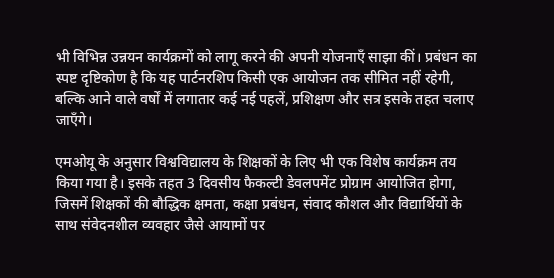भी विभिन्न उन्नयन कार्यक्रमों को लागू करने की अपनी योजनाएँ साझा कीं। प्रबंधन का स्पष्ट दृष्टिकोण है कि यह पार्टनरशिप किसी एक आयोजन तक सीमित नहीं रहेगी, बल्कि आने वाले वर्षों में लगातार कई नई पहलें, प्रशिक्षण और सत्र इसके तहत चलाए जाएँगे।

एमओयू के अनुसार विश्वविद्यालय के शिक्षकों के लिए भी एक विशेष कार्यक्रम तय किया गया है। इसके तहत 3 दिवसीय फैकल्टी डेवलपमेंट प्रोग्राम आयोजित होगा, जिसमें शिक्षकों की बौद्धिक क्षमता, कक्षा प्रबंधन, संवाद कौशल और विद्यार्थियों के साथ संवेदनशील व्यवहार जैसे आयामों पर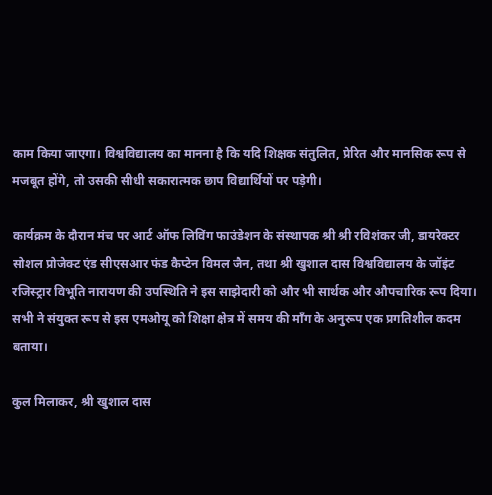काम किया जाएगा। विश्वविद्यालय का मानना है कि यदि शिक्षक संतुलित, प्रेरित और मानसिक रूप से मजबूत होंगे, तो उसकी सीधी सकारात्मक छाप विद्यार्थियों पर पड़ेगी।

कार्यक्रम के दौरान मंच पर आर्ट ऑफ लिविंग फाउंडेशन के संस्थापक श्री श्री रविशंकर जी, डायरेक्टर सोशल प्रोजेक्ट एंड सीएसआर फंड कैप्टेन विमल जैन, तथा श्री खुशाल दास विश्वविद्यालय के जॉइंट रजिस्ट्रार विभूति नारायण की उपस्थिति ने इस साझेदारी को और भी सार्थक और औपचारिक रूप दिया। सभी ने संयुक्त रूप से इस एमओयू को शिक्षा क्षेत्र में समय की माँग के अनुरूप एक प्रगतिशील कदम बताया।

कुल मिलाकर, श्री खुशाल दास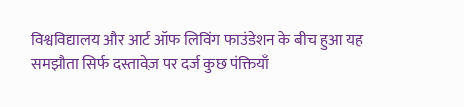विश्वविद्यालय और आर्ट ऑफ लिविंग फाउंडेशन के बीच हुआ यह समझौता सिर्फ दस्तावेज़ पर दर्ज कुछ पंक्तियाँ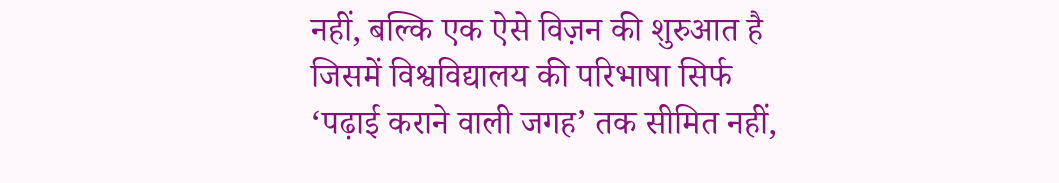नहीं, बल्कि एक ऐसे विज़न की शुरुआत है जिसमें विश्वविद्यालय की परिभाषा सिर्फ ‘पढ़ाई कराने वाली जगह’ तक सीमित नहीं,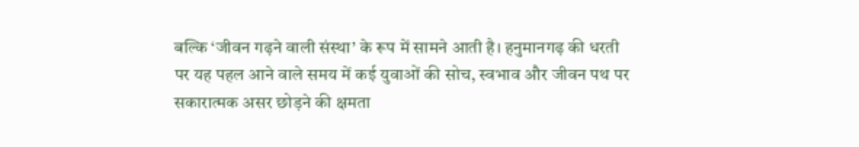बल्कि ‘जीवन गढ़ने वाली संस्था’ के रूप में सामने आती है। हनुमानगढ़ की धरती पर यह पहल आने वाले समय में कई युवाओं की सोच, स्वभाव और जीवन पथ पर सकारात्मक असर छोड़ने की क्षमता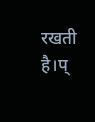रखती है।प्